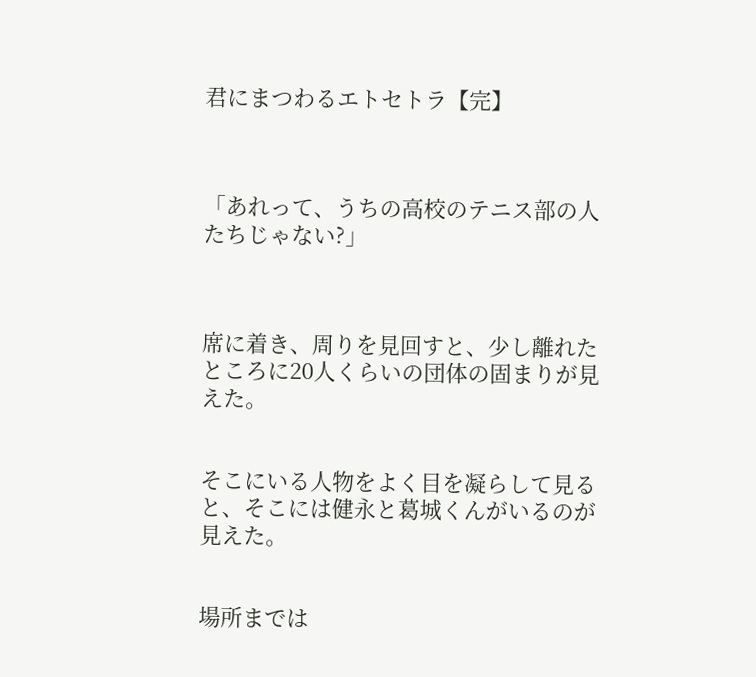君にまつわるエトセトラ【完】



「あれって、うちの高校のテニス部の人たちじゃない?」



席に着き、周りを見回すと、少し離れたところに20人くらいの団体の固まりが見えた。


そこにいる人物をよく目を凝らして見ると、そこには健永と葛城くんがいるのが見えた。


場所までは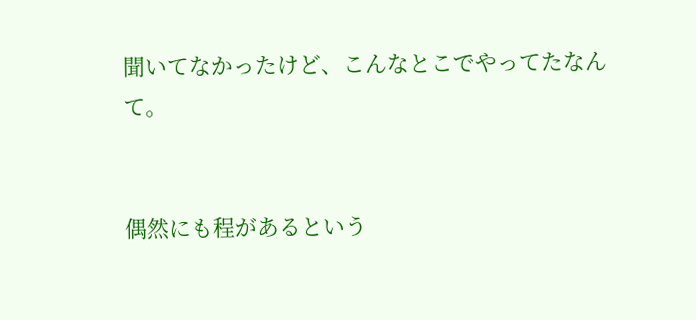聞いてなかったけど、こんなとこでやってたなんて。


偶然にも程があるという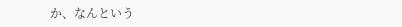か、なんという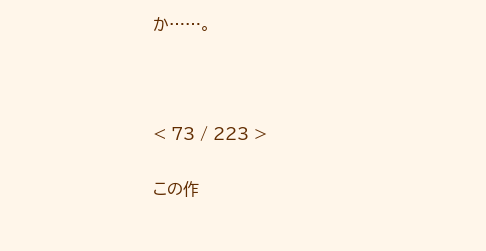か……。



< 73 / 223 >

この作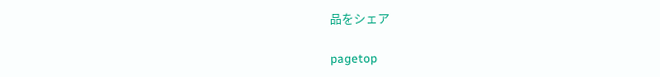品をシェア

pagetop